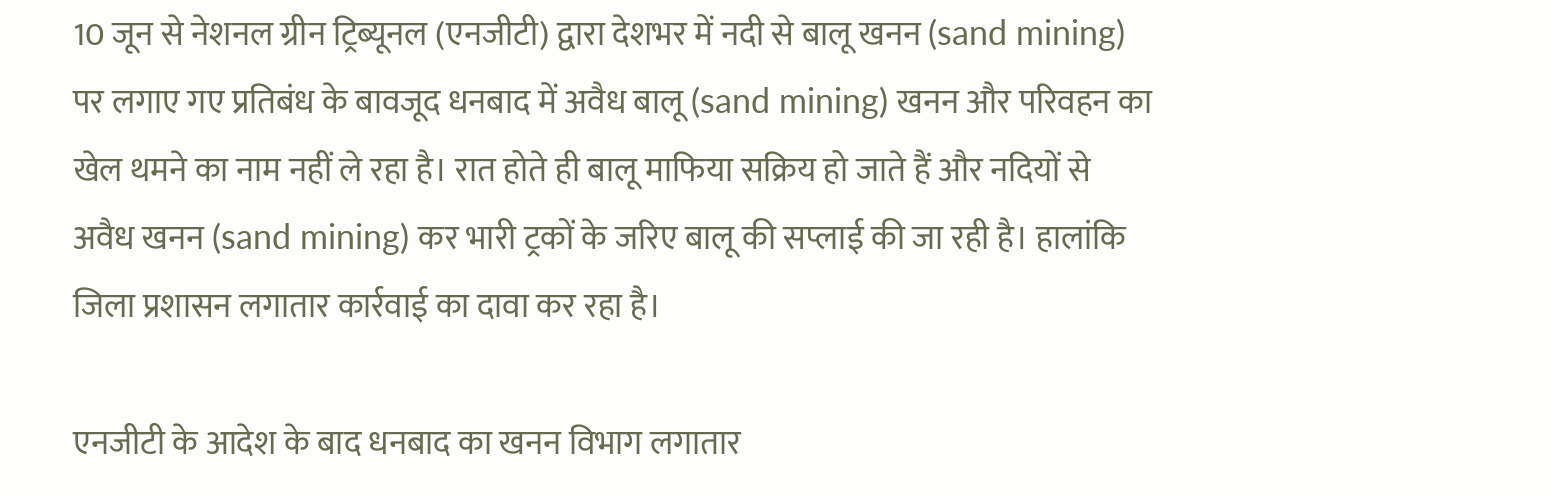10 जून से नेशनल ग्रीन ट्रिब्यूनल (एनजीटी) द्वारा देशभर में नदी से बालू खनन (sand mining) पर लगाए गए प्रतिबंध के बावजूद धनबाद में अवैध बालू (sand mining) खनन और परिवहन का खेल थमने का नाम नहीं ले रहा है। रात होते ही बालू माफिया सक्रिय हो जाते हैं और नदियों से अवैध खनन (sand mining) कर भारी ट्रकों के जरिए बालू की सप्लाई की जा रही है। हालांकि जिला प्रशासन लगातार कार्रवाई का दावा कर रहा है।

एनजीटी के आदेश के बाद धनबाद का खनन विभाग लगातार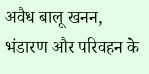अवैध बालू खनन, भंडारण और परिवहन के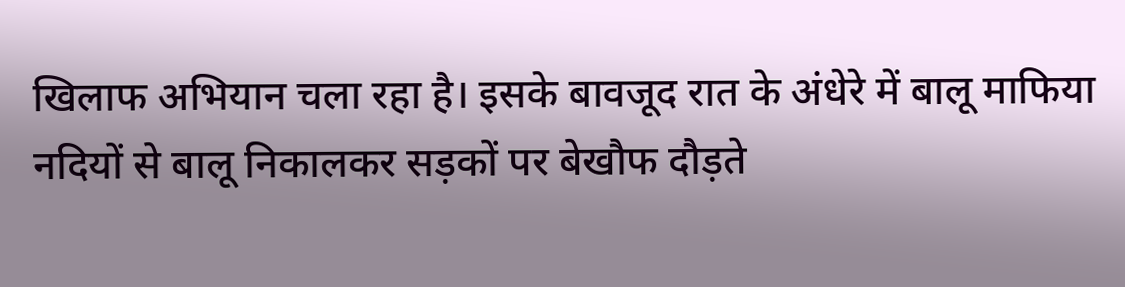खिलाफ अभियान चला रहा है। इसके बावजूद रात के अंधेरे में बालू माफिया नदियों से बालू निकालकर सड़कों पर बेखौफ दौड़ते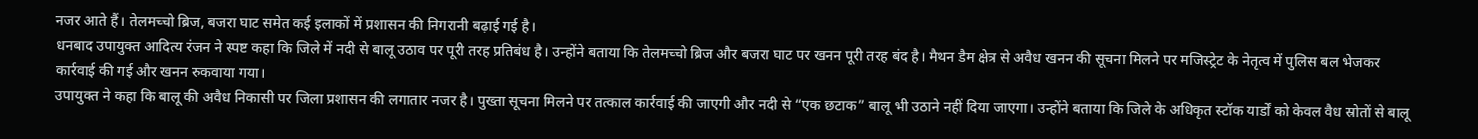नजर आते हैं। तेलमच्चो ब्रिज, बजरा घाट समेत कई इलाकों में प्रशासन की निगरानी बढ़ाई गई है।
धनबाद उपायुक्त आदित्य रंजन ने स्पष्ट कहा कि जिले में नदी से बालू उठाव पर पूरी तरह प्रतिबंध है। उन्होंने बताया कि तेलमच्चो ब्रिज और बजरा घाट पर खनन पूरी तरह बंद है। मैथन डैम क्षेत्र से अवैध खनन की सूचना मिलने पर मजिस्ट्रेट के नेतृत्व में पुलिस बल भेजकर कार्रवाई की गई और खनन रुकवाया गया।
उपायुक्त ने कहा कि बालू की अवैध निकासी पर जिला प्रशासन की लगातार नजर है। पुख्ता सूचना मिलने पर तत्काल कार्रवाई की जाएगी और नदी से “एक छटाक” बालू भी उठाने नहीं दिया जाएगा। उन्होंने बताया कि जिले के अधिकृत स्टॉक यार्डों को केवल वैध स्रोतों से बालू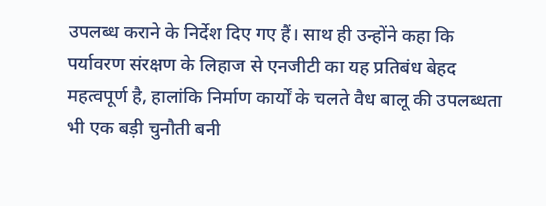उपलब्ध कराने के निर्देश दिए गए हैं। साथ ही उन्होंने कहा कि पर्यावरण संरक्षण के लिहाज से एनजीटी का यह प्रतिबंध बेहद महत्वपूर्ण है, हालांकि निर्माण कार्यों के चलते वैध बालू की उपलब्धता भी एक बड़ी चुनौती बनी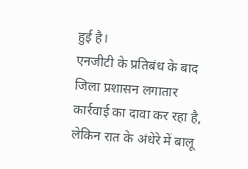हुई है।
एनजीटी के प्रतिबंध के बाद जिला प्रशासन लगातार कार्रवाई का दावा कर रहा है, लेकिन रात के अंधेरे में बालू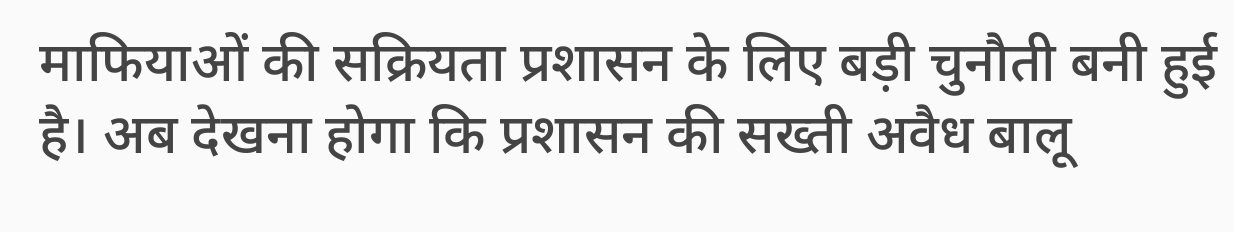माफियाओं की सक्रियता प्रशासन के लिए बड़ी चुनौती बनी हुई है। अब देखना होगा कि प्रशासन की सख्ती अवैध बालू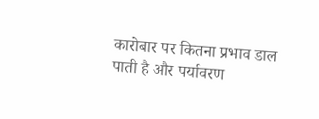कारोबार पर कितना प्रभाव डाल पाती है और पर्यावरण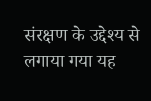संरक्षण के उद्देश्य से लगाया गया यह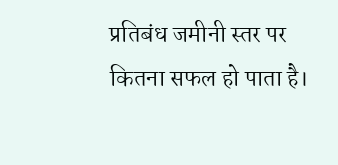प्रतिबंध जमीनी स्तर पर कितना सफल हो पाता है।